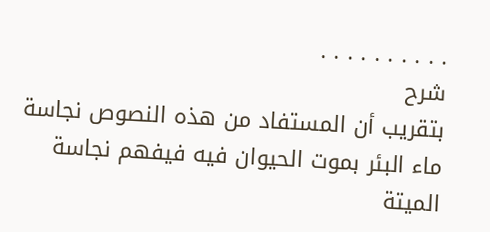. . . . . . . . . .
شرح
بتقريب أن المستفاد من هذه النصوص نجاسة ماء البئر بموت الحيوان فيه فيفهم نجاسة الميتة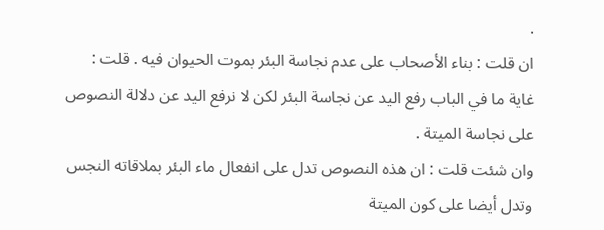.
ان قلت : بناء الأصحاب على عدم نجاسة البئر بموت الحيوان فيه . قلت :
غاية ما في الباب رفع اليد عن نجاسة البئر لكن لا نرفع اليد عن دلالة النصوص على نجاسة الميتة .
وان شئت قلت : ان هذه النصوص تدل على انفعال ماء البئر بملاقاته النجس وتدل أيضا على كون الميتة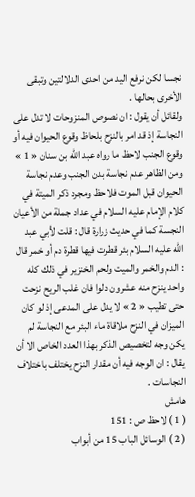نجسا لكن نرفع اليد من احدى الدلالتين وتبقى الأخرى بحالها .
ولقائل أن يقول : ان نصوص المنزوحات لا تدل على النجاسة إذ قد امر بالنزح بلحاظ وقوع الحيوان فيه أو وقوع الجنب لاحظ ما رواه عبد اللّه بن سنان « 1 » ومن الظاهر عدم نجاسة بدن الجنب وعدم نجاسة الحيوان قبل الموت فلاحظ ومجرد ذكر الميتة في كلام الإمام عليه السلام في عداد جملة من الأعيان النجسة كما في حديث زرارة قال : قلت لأبي عبد اللّه عليه السلام بئر قطرت فيها قطرة دم أو خمر قال : الدم والخمر والميت ولحم الخنزير في ذلك كله واحد ينزح منه عشرون دلوا فان غلب الريح نزحت حتى تطيب « 2 » لا يدل على المدعى إذ لو كان الميزان في النزح ملاقاة ماء البئر مع النجاسة لم يكن وجه لتخصيص الذكر بهذا العدد الخاص الا أن يقال : ان الوجه فيه أن مقدار النزح يختلف باختلاف النجاسات .
هامش
( 1 ) لاحظ ص : 151
( 2 ) الوسائل الباب 15 من أبواب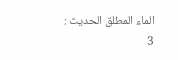الماء المطلق الحديث : 3